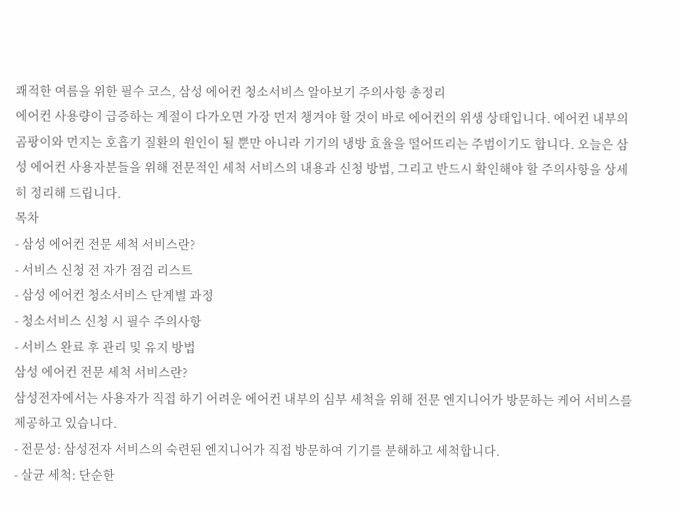쾌적한 여름을 위한 필수 코스, 삼성 에어컨 청소서비스 알아보기 주의사항 총정리
에어컨 사용량이 급증하는 계절이 다가오면 가장 먼저 챙겨야 할 것이 바로 에어컨의 위생 상태입니다. 에어컨 내부의 곰팡이와 먼지는 호흡기 질환의 원인이 될 뿐만 아니라 기기의 냉방 효율을 떨어뜨리는 주범이기도 합니다. 오늘은 삼성 에어컨 사용자분들을 위해 전문적인 세척 서비스의 내용과 신청 방법, 그리고 반드시 확인해야 할 주의사항을 상세히 정리해 드립니다.
목차
- 삼성 에어컨 전문 세척 서비스란?
- 서비스 신청 전 자가 점검 리스트
- 삼성 에어컨 청소서비스 단계별 과정
- 청소서비스 신청 시 필수 주의사항
- 서비스 완료 후 관리 및 유지 방법
삼성 에어컨 전문 세척 서비스란?
삼성전자에서는 사용자가 직접 하기 어려운 에어컨 내부의 심부 세척을 위해 전문 엔지니어가 방문하는 케어 서비스를 제공하고 있습니다.
- 전문성: 삼성전자 서비스의 숙련된 엔지니어가 직접 방문하여 기기를 분해하고 세척합니다.
- 살균 세척: 단순한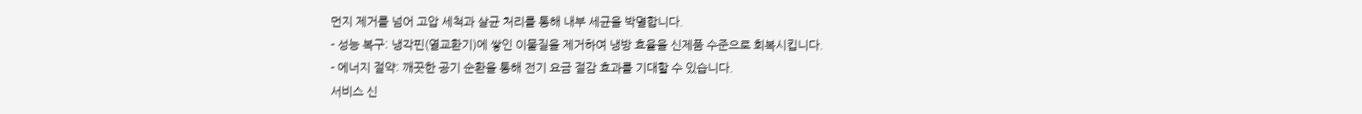먼지 제거를 넘어 고압 세척과 살균 처리를 통해 내부 세균을 박멸합니다.
- 성능 복구: 냉각핀(열교환기)에 쌓인 이물질을 제거하여 냉방 효율을 신제품 수준으로 회복시킵니다.
- 에너지 절약: 깨끗한 공기 순환을 통해 전기 요금 절감 효과를 기대할 수 있습니다.
서비스 신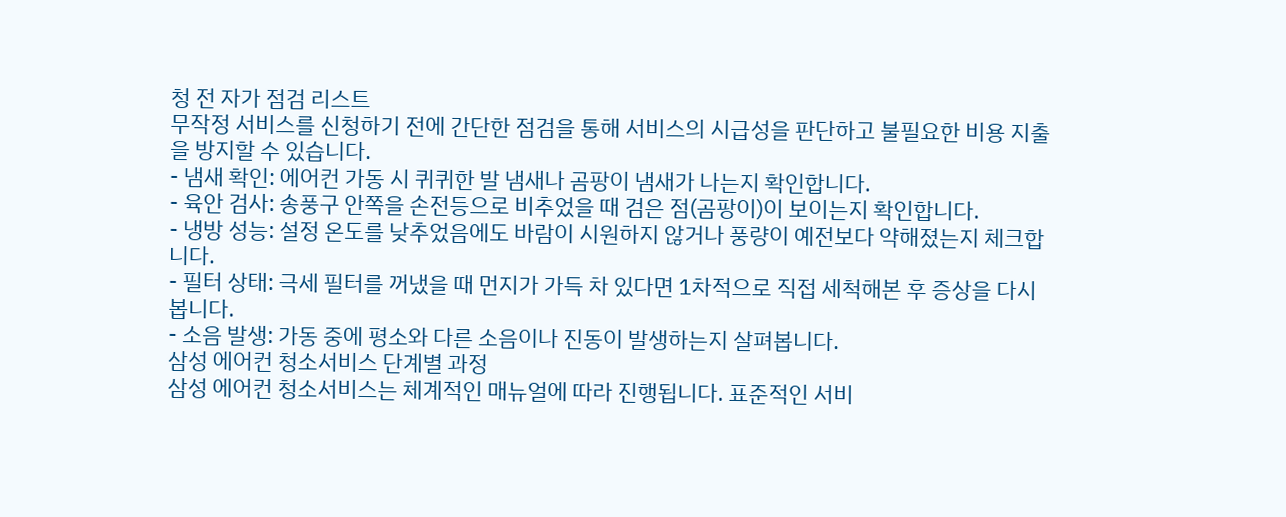청 전 자가 점검 리스트
무작정 서비스를 신청하기 전에 간단한 점검을 통해 서비스의 시급성을 판단하고 불필요한 비용 지출을 방지할 수 있습니다.
- 냄새 확인: 에어컨 가동 시 퀴퀴한 발 냄새나 곰팡이 냄새가 나는지 확인합니다.
- 육안 검사: 송풍구 안쪽을 손전등으로 비추었을 때 검은 점(곰팡이)이 보이는지 확인합니다.
- 냉방 성능: 설정 온도를 낮추었음에도 바람이 시원하지 않거나 풍량이 예전보다 약해졌는지 체크합니다.
- 필터 상태: 극세 필터를 꺼냈을 때 먼지가 가득 차 있다면 1차적으로 직접 세척해본 후 증상을 다시 봅니다.
- 소음 발생: 가동 중에 평소와 다른 소음이나 진동이 발생하는지 살펴봅니다.
삼성 에어컨 청소서비스 단계별 과정
삼성 에어컨 청소서비스는 체계적인 매뉴얼에 따라 진행됩니다. 표준적인 서비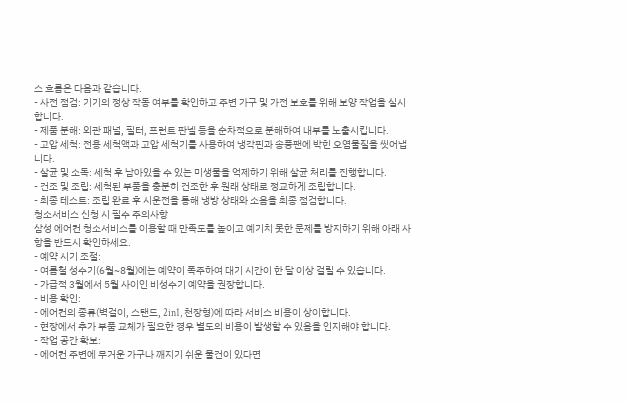스 흐름은 다음과 같습니다.
- 사전 점검: 기기의 정상 작동 여부를 확인하고 주변 가구 및 가전 보호를 위해 보양 작업을 실시합니다.
- 제품 분해: 외관 패널, 필터, 프런트 판넬 등을 순차적으로 분해하여 내부를 노출시킵니다.
- 고압 세척: 전용 세척액과 고압 세척기를 사용하여 냉각핀과 송풍팬에 박힌 오염물질을 씻어냅니다.
- 살균 및 소독: 세척 후 남아있을 수 있는 미생물을 억제하기 위해 살균 처리를 진행합니다.
- 건조 및 조립: 세척된 부품을 충분히 건조한 후 원래 상태로 정교하게 조립합니다.
- 최종 테스트: 조립 완료 후 시운전을 통해 냉방 상태와 소음을 최종 점검합니다.
청소서비스 신청 시 필수 주의사항
삼성 에어컨 청소서비스를 이용할 때 만족도를 높이고 예기치 못한 문제를 방지하기 위해 아래 사항을 반드시 확인하세요.
- 예약 시기 조절:
- 여름철 성수기(6월~8월)에는 예약이 폭주하여 대기 시간이 한 달 이상 걸릴 수 있습니다.
- 가급적 3월에서 5월 사이인 비성수기 예약을 권장합니다.
- 비용 확인:
- 에어컨의 종류(벽걸이, 스탠드, 2in1, 천장형)에 따라 서비스 비용이 상이합니다.
- 현장에서 추가 부품 교체가 필요한 경우 별도의 비용이 발생할 수 있음을 인지해야 합니다.
- 작업 공간 확보:
- 에어컨 주변에 무거운 가구나 깨지기 쉬운 물건이 있다면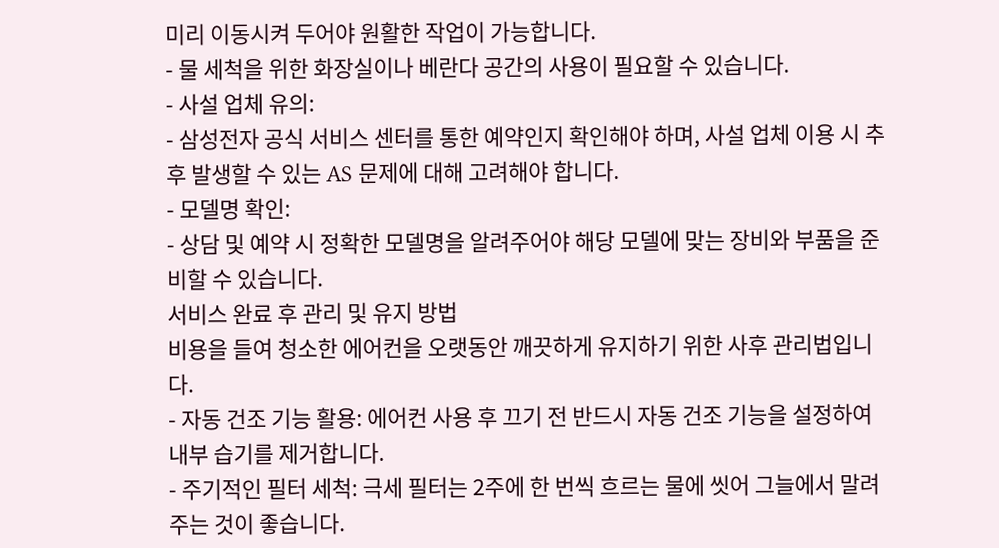미리 이동시켜 두어야 원활한 작업이 가능합니다.
- 물 세척을 위한 화장실이나 베란다 공간의 사용이 필요할 수 있습니다.
- 사설 업체 유의:
- 삼성전자 공식 서비스 센터를 통한 예약인지 확인해야 하며, 사설 업체 이용 시 추후 발생할 수 있는 AS 문제에 대해 고려해야 합니다.
- 모델명 확인:
- 상담 및 예약 시 정확한 모델명을 알려주어야 해당 모델에 맞는 장비와 부품을 준비할 수 있습니다.
서비스 완료 후 관리 및 유지 방법
비용을 들여 청소한 에어컨을 오랫동안 깨끗하게 유지하기 위한 사후 관리법입니다.
- 자동 건조 기능 활용: 에어컨 사용 후 끄기 전 반드시 자동 건조 기능을 설정하여 내부 습기를 제거합니다.
- 주기적인 필터 세척: 극세 필터는 2주에 한 번씩 흐르는 물에 씻어 그늘에서 말려주는 것이 좋습니다.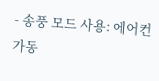- 송풍 모드 사용: 에어컨 가동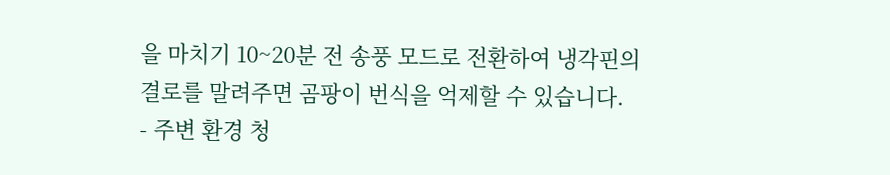을 마치기 10~20분 전 송풍 모드로 전환하여 냉각핀의 결로를 말려주면 곰팡이 번식을 억제할 수 있습니다.
- 주변 환경 청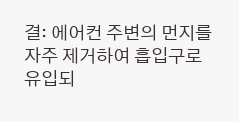결: 에어컨 주변의 먼지를 자주 제거하여 흡입구로 유입되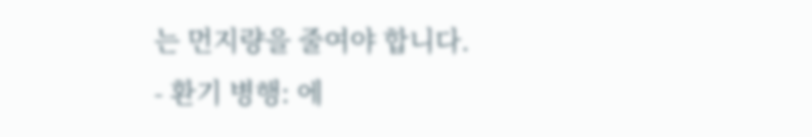는 먼지량을 줄여야 합니다.
- 환기 병행: 에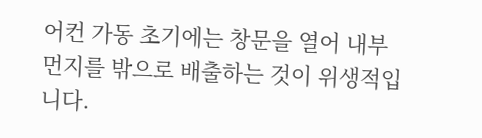어컨 가동 초기에는 창문을 열어 내부 먼지를 밖으로 배출하는 것이 위생적입니다.